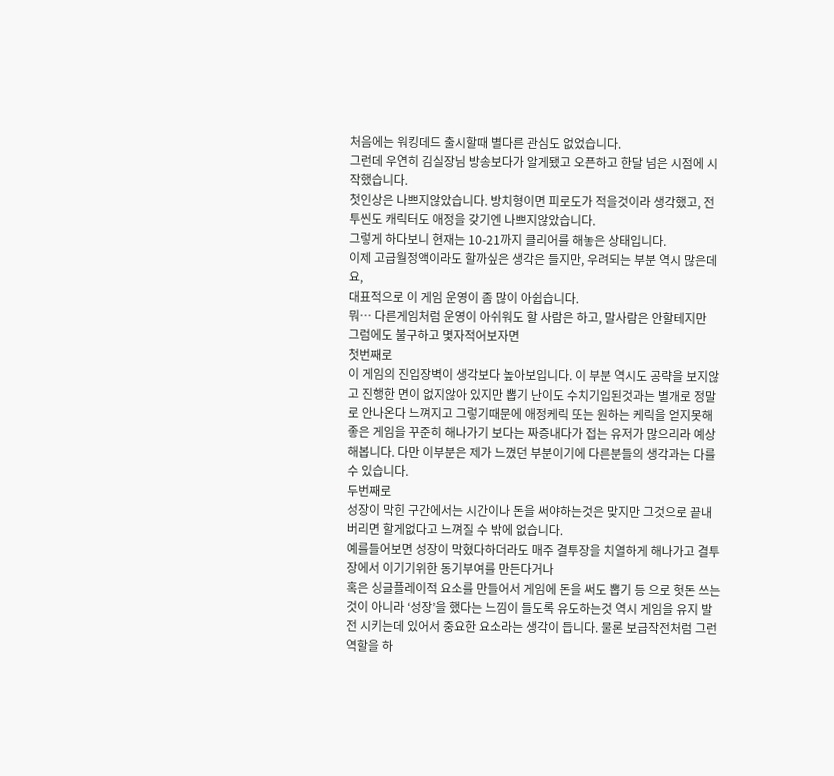처음에는 워킹데드 출시할때 별다른 관심도 없었습니다.
그런데 우연히 김실장님 방송보다가 알게됐고 오픈하고 한달 넘은 시점에 시작했습니다.
첫인상은 나쁘지않았습니다. 방치형이면 피로도가 적을것이라 생각했고, 전투씬도 캐릭터도 애정을 갖기엔 나쁘지않았습니다.
그렇게 하다보니 현재는 10-21까지 클리어를 해놓은 상태입니다.
이제 고급월정액이라도 할까싶은 생각은 들지만, 우려되는 부분 역시 많은데요,
대표적으로 이 게임 운영이 좀 많이 아쉽습니다.
뭐… 다른게임처럼 운영이 아쉬워도 할 사람은 하고, 말사람은 안할테지만
그럼에도 불구하고 몇자적어보자면
첫번째로
이 게임의 진입장벽이 생각보다 높아보입니다. 이 부분 역시도 공략을 보지않고 진행한 면이 없지않아 있지만 뽑기 난이도 수치기입된것과는 별개로 정말로 안나온다 느껴지고 그렇기때문에 애정케릭 또는 원하는 케릭을 얻지못해 좋은 게임을 꾸준히 해나가기 보다는 짜증내다가 접는 유저가 많으리라 예상해봅니다. 다만 이부분은 제가 느꼈던 부분이기에 다른분들의 생각과는 다를 수 있습니다.
두번째로
성장이 막힌 구간에서는 시간이나 돈을 써야하는것은 맞지만 그것으로 끝내버리면 할게없다고 느껴질 수 밖에 없습니다.
예를들어보면 성장이 막혔다하더라도 매주 결투장을 치열하게 해나가고 결투장에서 이기기위한 동기부여를 만든다거나
혹은 싱글플레이적 요소를 만들어서 게임에 돈을 써도 뽑기 등 으로 헛돈 쓰는것이 아니라 ‘성장’을 했다는 느낌이 들도록 유도하는것 역시 게임을 유지 발전 시키는데 있어서 중요한 요소라는 생각이 듭니다. 물론 보급작전처럼 그런 역할을 하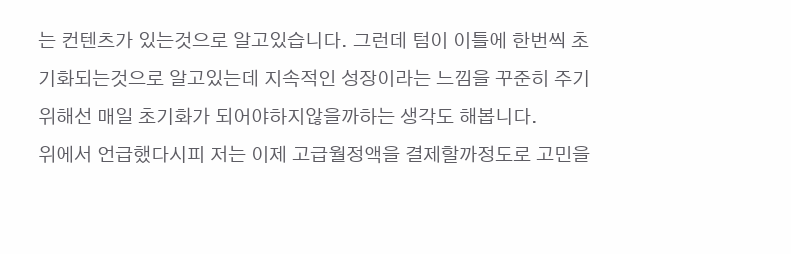는 컨텐츠가 있는것으로 알고있습니다. 그런데 텀이 이틀에 한번씩 초기화되는것으로 알고있는데 지속적인 성장이라는 느낌을 꾸준히 주기위해선 매일 초기화가 되어야하지않을까하는 생각도 해봅니다.
위에서 언급했다시피 저는 이제 고급월정액을 결제할까정도로 고민을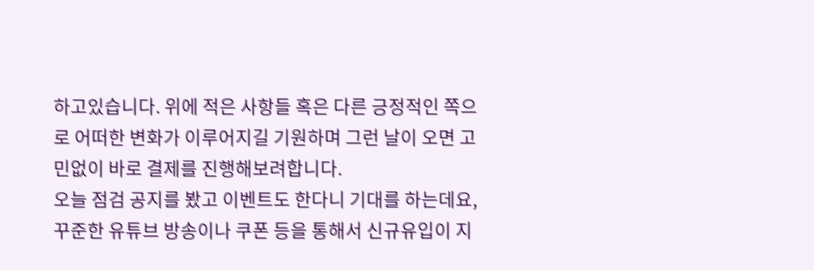하고있습니다. 위에 적은 사항들 혹은 다른 긍정적인 쪽으로 어떠한 변화가 이루어지길 기원하며 그런 날이 오면 고민없이 바로 결제를 진행해보려합니다.
오늘 점검 공지를 봤고 이벤트도 한다니 기대를 하는데요, 꾸준한 유튜브 방송이나 쿠폰 등을 통해서 신규유입이 지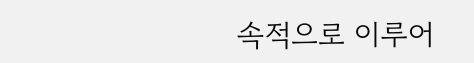속적으로 이루어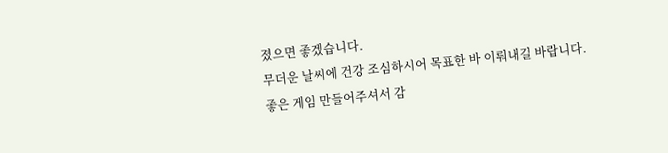졌으면 좋겠습니다.
무더운 날씨에 건강 조심하시어 목표한 바 이뤄내길 바랍니다.
좋은 게임 만들어주셔서 감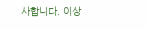사합니다. 이상